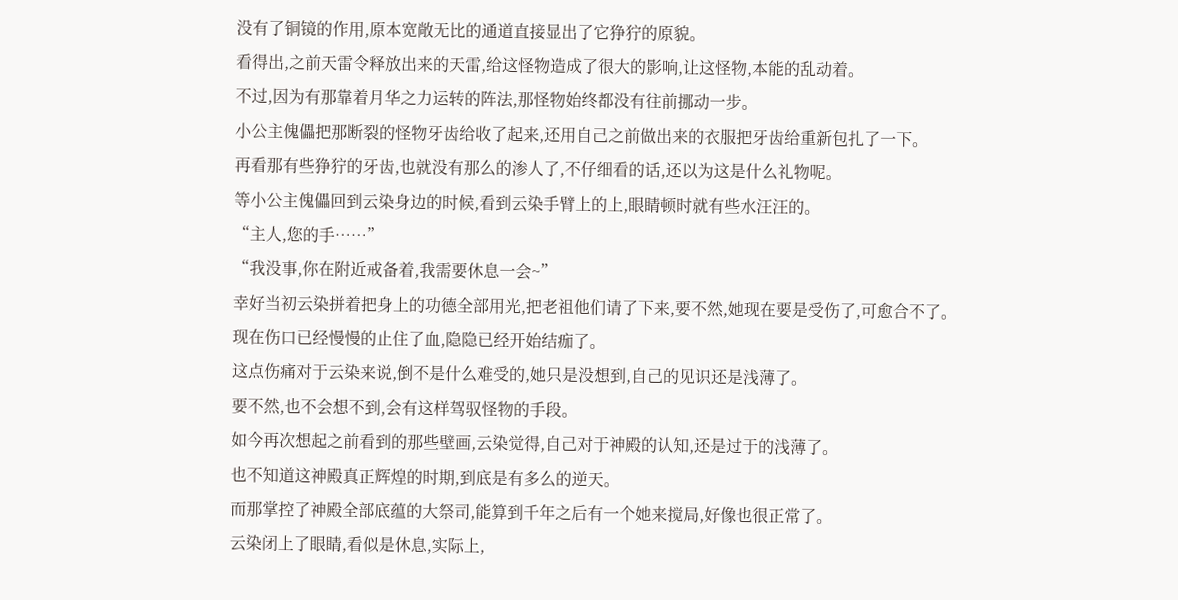没有了铜镜的作用,原本宽敞无比的通道直接显出了它狰狞的原貌。
看得出,之前天雷令释放出来的天雷,给这怪物造成了很大的影响,让这怪物,本能的乱动着。
不过,因为有那靠着月华之力运转的阵法,那怪物始终都没有往前挪动一步。
小公主傀儡把那断裂的怪物牙齿给收了起来,还用自己之前做出来的衣服把牙齿给重新包扎了一下。
再看那有些狰狞的牙齿,也就没有那么的渗人了,不仔细看的话,还以为这是什么礼物呢。
等小公主傀儡回到云染身边的时候,看到云染手臂上的上,眼睛顿时就有些水汪汪的。
“主人,您的手……”
“我没事,你在附近戒备着,我需要休息一会~”
幸好当初云染拼着把身上的功德全部用光,把老祖他们请了下来,要不然,她现在要是受伤了,可愈合不了。
现在伤口已经慢慢的止住了血,隐隐已经开始结痂了。
这点伤痛对于云染来说,倒不是什么难受的,她只是没想到,自己的见识还是浅薄了。
要不然,也不会想不到,会有这样驾驭怪物的手段。
如今再次想起之前看到的那些壁画,云染觉得,自己对于神殿的认知,还是过于的浅薄了。
也不知道这神殿真正辉煌的时期,到底是有多么的逆天。
而那掌控了神殿全部底蕴的大祭司,能算到千年之后有一个她来搅局,好像也很正常了。
云染闭上了眼睛,看似是休息,实际上,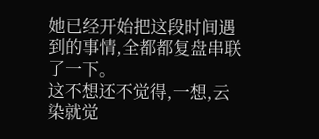她已经开始把这段时间遇到的事情,全都都复盘串联了一下。
这不想还不觉得,一想,云染就觉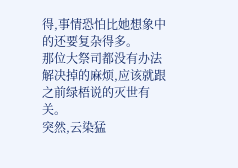得,事情恐怕比她想象中的还要复杂得多。
那位大祭司都没有办法解决掉的麻烦,应该就跟之前绿梧说的灭世有关。
突然,云染猛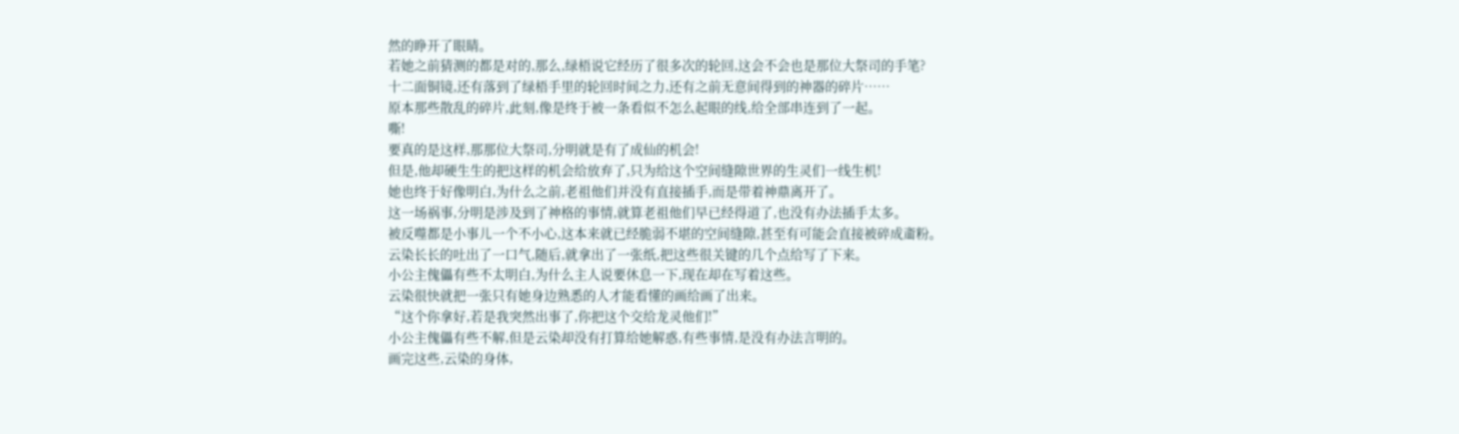然的睁开了眼睛。
若她之前猜测的都是对的,那么,绿梧说它经历了很多次的轮回,这会不会也是那位大祭司的手笔?
十二面铜镜,还有落到了绿梧手里的轮回时间之力,还有之前无意间得到的神器的碎片……
原本那些散乱的碎片,此刻,像是终于被一条看似不怎么起眼的线,给全部串连到了一起。
嘶!
要真的是这样,那那位大祭司,分明就是有了成仙的机会!
但是,他却硬生生的把这样的机会给放弃了,只为给这个空间缝隙世界的生灵们一线生机!
她也终于好像明白,为什么之前,老祖他们并没有直接插手,而是带着神鼎离开了。
这一场祸事,分明是涉及到了神格的事情,就算老祖他们早已经得道了,也没有办法插手太多。
被反噬都是小事儿一个不小心,这本来就已经脆弱不堪的空间缝隙,甚至有可能会直接被碎成齑粉。
云染长长的吐出了一口气,随后,就拿出了一张纸,把这些很关键的几个点给写了下来。
小公主傀儡有些不太明白,为什么主人说要休息一下,现在却在写着这些。
云染很快就把一张只有她身边熟悉的人才能看懂的画给画了出来。
“这个你拿好,若是我突然出事了,你把这个交给龙灵他们!”
小公主傀儡有些不解,但是云染却没有打算给她解惑,有些事情,是没有办法言明的。
画完这些,云染的身体,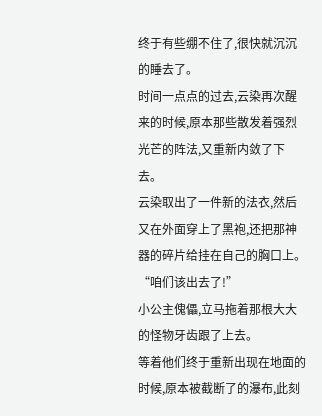终于有些绷不住了,很快就沉沉的睡去了。
时间一点点的过去,云染再次醒来的时候,原本那些散发着强烈光芒的阵法,又重新内敛了下去。
云染取出了一件新的法衣,然后又在外面穿上了黑袍,还把那神器的碎片给挂在自己的胸口上。
“咱们该出去了!”
小公主傀儡,立马拖着那根大大的怪物牙齿跟了上去。
等着他们终于重新出现在地面的时候,原本被截断了的瀑布,此刻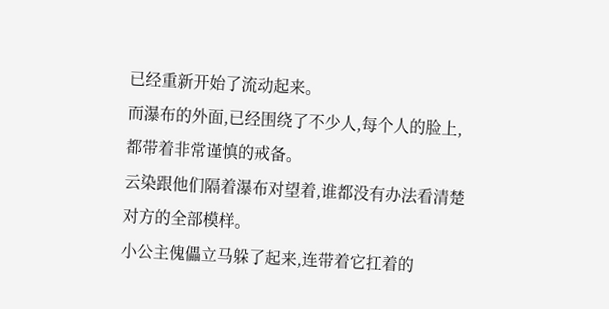已经重新开始了流动起来。
而瀑布的外面,已经围绕了不少人,每个人的脸上,都带着非常谨慎的戒备。
云染跟他们隔着瀑布对望着,谁都没有办法看清楚对方的全部模样。
小公主傀儡立马躲了起来,连带着它扛着的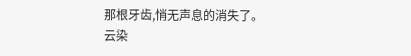那根牙齿,悄无声息的消失了。
云染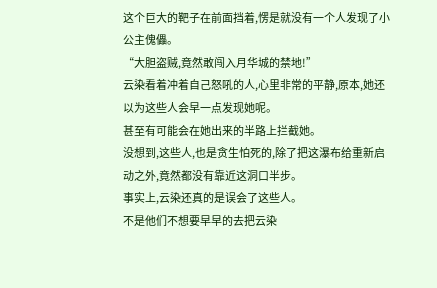这个巨大的靶子在前面挡着,愣是就没有一个人发现了小公主傀儡。
“大胆盗贼,竟然敢闯入月华城的禁地!”
云染看着冲着自己怒吼的人,心里非常的平静,原本,她还以为这些人会早一点发现她呢。
甚至有可能会在她出来的半路上拦截她。
没想到,这些人,也是贪生怕死的,除了把这瀑布给重新启动之外,竟然都没有靠近这洞口半步。
事实上,云染还真的是误会了这些人。
不是他们不想要早早的去把云染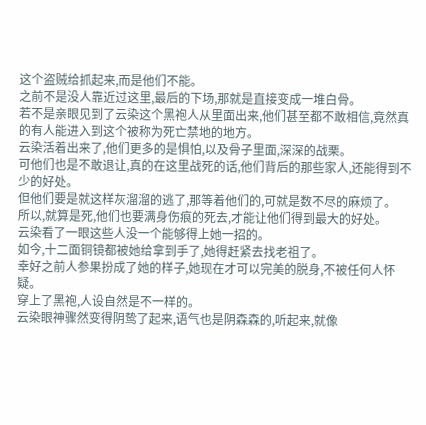这个盗贼给抓起来,而是他们不能。
之前不是没人靠近过这里,最后的下场,那就是直接变成一堆白骨。
若不是亲眼见到了云染这个黑袍人从里面出来,他们甚至都不敢相信,竟然真的有人能进入到这个被称为死亡禁地的地方。
云染活着出来了,他们更多的是惧怕,以及骨子里面,深深的战栗。
可他们也是不敢退让,真的在这里战死的话,他们背后的那些家人,还能得到不少的好处。
但他们要是就这样灰溜溜的逃了,那等着他们的,可就是数不尽的麻烦了。
所以,就算是死,他们也要满身伤痕的死去,才能让他们得到最大的好处。
云染看了一眼这些人没一个能够得上她一招的。
如今,十二面铜镜都被她给拿到手了,她得赶紧去找老祖了。
幸好之前人参果扮成了她的样子,她现在才可以完美的脱身,不被任何人怀疑。
穿上了黑袍,人设自然是不一样的。
云染眼神骤然变得阴鸷了起来,语气也是阴森森的,听起来,就像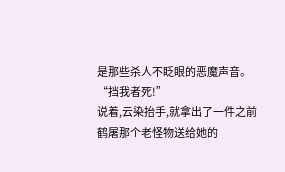是那些杀人不眨眼的恶魔声音。
“挡我者死!”
说着,云染抬手,就拿出了一件之前鹤屠那个老怪物送给她的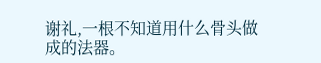谢礼,一根不知道用什么骨头做成的法器。